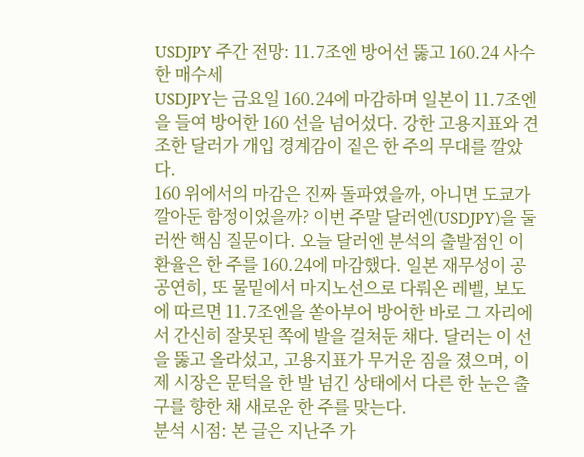USDJPY 주간 전망: 11.7조엔 방어선 뚫고 160.24 사수한 매수세
USDJPY는 금요일 160.24에 마감하며 일본이 11.7조엔을 들여 방어한 160 선을 넘어섰다. 강한 고용지표와 견조한 달러가 개입 경계감이 짙은 한 주의 무대를 깔았다.
160 위에서의 마감은 진짜 돌파였을까, 아니면 도쿄가 깔아둔 함정이었을까? 이번 주말 달러엔(USDJPY)을 둘러싼 핵심 질문이다. 오늘 달러엔 분석의 출발점인 이 환율은 한 주를 160.24에 마감했다. 일본 재무성이 공공연히, 또 물밑에서 마지노선으로 다뤄온 레벨, 보도에 따르면 11.7조엔을 쏟아부어 방어한 바로 그 자리에서 간신히 잘못된 쪽에 발을 걸쳐둔 채다. 달러는 이 선을 뚫고 올라섰고, 고용지표가 무거운 짐을 졌으며, 이제 시장은 문턱을 한 발 넘긴 상태에서 다른 한 눈은 출구를 향한 채 새로운 한 주를 맞는다.
분석 시점: 본 글은 지난주 가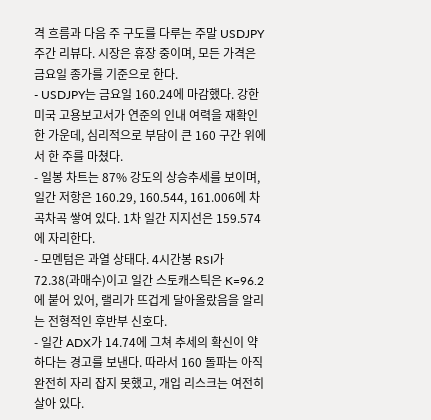격 흐름과 다음 주 구도를 다루는 주말 USDJPY 주간 리뷰다. 시장은 휴장 중이며, 모든 가격은 금요일 종가를 기준으로 한다.
- USDJPY는 금요일 160.24에 마감했다. 강한 미국 고용보고서가 연준의 인내 여력을 재확인한 가운데, 심리적으로 부담이 큰 160 구간 위에서 한 주를 마쳤다.
- 일봉 차트는 87% 강도의 상승추세를 보이며, 일간 저항은 160.29, 160.544, 161.006에 차곡차곡 쌓여 있다. 1차 일간 지지선은 159.574에 자리한다.
- 모멘텀은 과열 상태다. 4시간봉 RSI가 72.38(과매수)이고 일간 스토캐스틱은 K=96.2에 붙어 있어, 랠리가 뜨겁게 달아올랐음을 알리는 전형적인 후반부 신호다.
- 일간 ADX가 14.74에 그쳐 추세의 확신이 약하다는 경고를 보낸다. 따라서 160 돌파는 아직 완전히 자리 잡지 못했고, 개입 리스크는 여전히 살아 있다.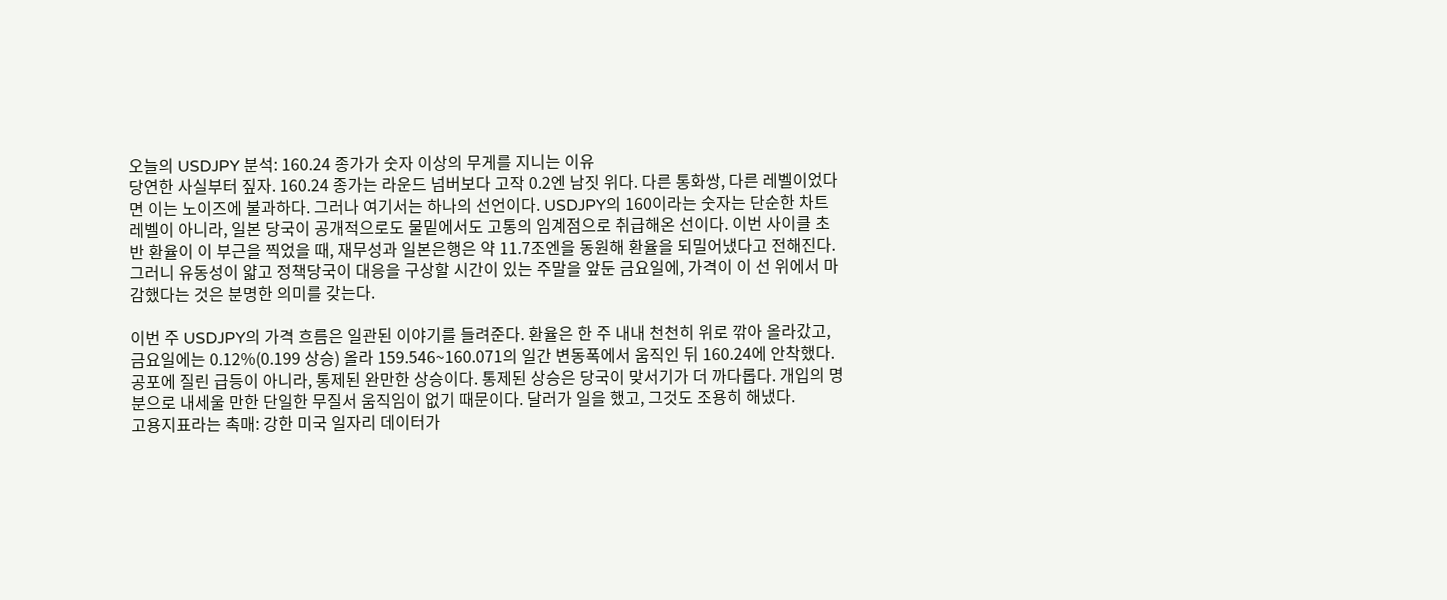오늘의 USDJPY 분석: 160.24 종가가 숫자 이상의 무게를 지니는 이유
당연한 사실부터 짚자. 160.24 종가는 라운드 넘버보다 고작 0.2엔 남짓 위다. 다른 통화쌍, 다른 레벨이었다면 이는 노이즈에 불과하다. 그러나 여기서는 하나의 선언이다. USDJPY의 160이라는 숫자는 단순한 차트 레벨이 아니라, 일본 당국이 공개적으로도 물밑에서도 고통의 임계점으로 취급해온 선이다. 이번 사이클 초반 환율이 이 부근을 찍었을 때, 재무성과 일본은행은 약 11.7조엔을 동원해 환율을 되밀어냈다고 전해진다. 그러니 유동성이 얇고 정책당국이 대응을 구상할 시간이 있는 주말을 앞둔 금요일에, 가격이 이 선 위에서 마감했다는 것은 분명한 의미를 갖는다.

이번 주 USDJPY의 가격 흐름은 일관된 이야기를 들려준다. 환율은 한 주 내내 천천히 위로 깎아 올라갔고, 금요일에는 0.12%(0.199 상승) 올라 159.546~160.071의 일간 변동폭에서 움직인 뒤 160.24에 안착했다. 공포에 질린 급등이 아니라, 통제된 완만한 상승이다. 통제된 상승은 당국이 맞서기가 더 까다롭다. 개입의 명분으로 내세울 만한 단일한 무질서 움직임이 없기 때문이다. 달러가 일을 했고, 그것도 조용히 해냈다.
고용지표라는 촉매: 강한 미국 일자리 데이터가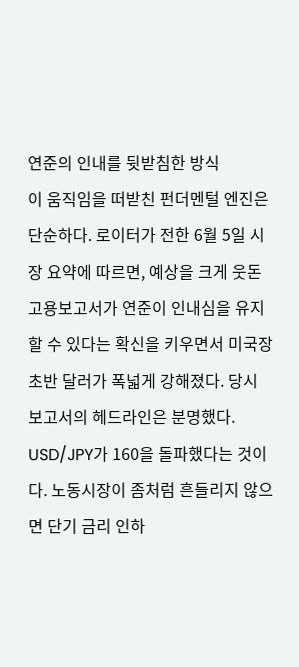연준의 인내를 뒷받침한 방식
이 움직임을 떠받친 펀더멘털 엔진은 단순하다. 로이터가 전한 6월 5일 시장 요약에 따르면, 예상을 크게 웃돈 고용보고서가 연준이 인내심을 유지할 수 있다는 확신을 키우면서 미국장 초반 달러가 폭넓게 강해졌다. 당시 보고서의 헤드라인은 분명했다. USD/JPY가 160을 돌파했다는 것이다. 노동시장이 좀처럼 흔들리지 않으면 단기 금리 인하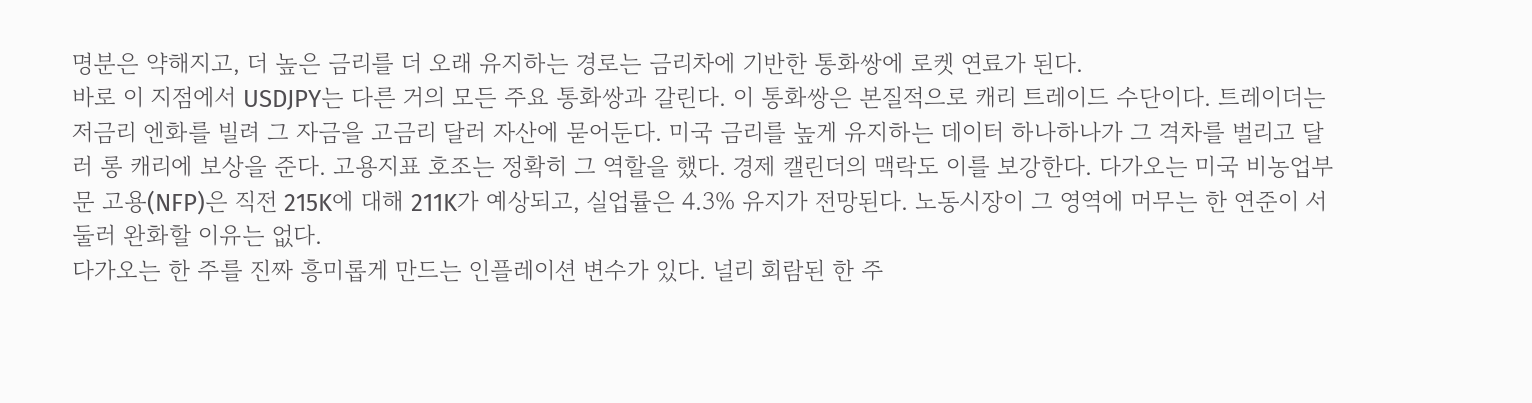명분은 약해지고, 더 높은 금리를 더 오래 유지하는 경로는 금리차에 기반한 통화쌍에 로켓 연료가 된다.
바로 이 지점에서 USDJPY는 다른 거의 모든 주요 통화쌍과 갈린다. 이 통화쌍은 본질적으로 캐리 트레이드 수단이다. 트레이더는 저금리 엔화를 빌려 그 자금을 고금리 달러 자산에 묻어둔다. 미국 금리를 높게 유지하는 데이터 하나하나가 그 격차를 벌리고 달러 롱 캐리에 보상을 준다. 고용지표 호조는 정확히 그 역할을 했다. 경제 캘린더의 맥락도 이를 보강한다. 다가오는 미국 비농업부문 고용(NFP)은 직전 215K에 대해 211K가 예상되고, 실업률은 4.3% 유지가 전망된다. 노동시장이 그 영역에 머무는 한 연준이 서둘러 완화할 이유는 없다.
다가오는 한 주를 진짜 흥미롭게 만드는 인플레이션 변수가 있다. 널리 회람된 한 주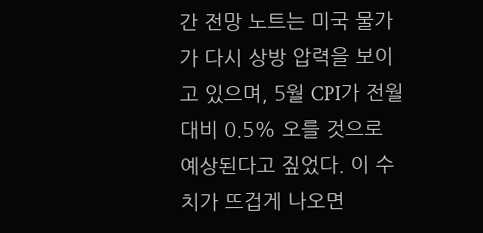간 전망 노트는 미국 물가가 다시 상방 압력을 보이고 있으며, 5월 CPI가 전월 대비 0.5% 오를 것으로 예상된다고 짚었다. 이 수치가 뜨겁게 나오면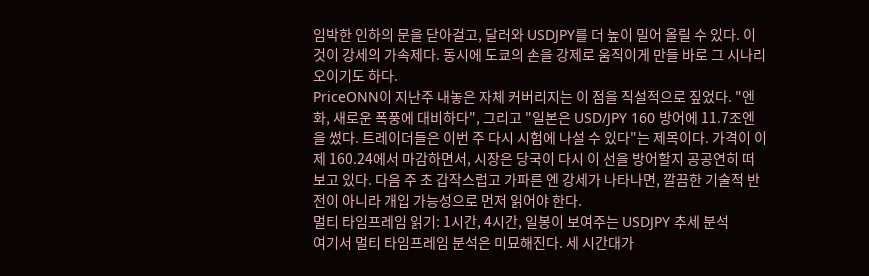임박한 인하의 문을 닫아걸고, 달러와 USDJPY를 더 높이 밀어 올릴 수 있다. 이것이 강세의 가속제다. 동시에 도쿄의 손을 강제로 움직이게 만들 바로 그 시나리오이기도 하다.
PriceONN이 지난주 내놓은 자체 커버리지는 이 점을 직설적으로 짚었다. "엔화, 새로운 폭풍에 대비하다", 그리고 "일본은 USD/JPY 160 방어에 11.7조엔을 썼다. 트레이더들은 이번 주 다시 시험에 나설 수 있다"는 제목이다. 가격이 이제 160.24에서 마감하면서, 시장은 당국이 다시 이 선을 방어할지 공공연히 떠보고 있다. 다음 주 초 갑작스럽고 가파른 엔 강세가 나타나면, 깔끔한 기술적 반전이 아니라 개입 가능성으로 먼저 읽어야 한다.
멀티 타임프레임 읽기: 1시간, 4시간, 일봉이 보여주는 USDJPY 추세 분석
여기서 멀티 타임프레임 분석은 미묘해진다. 세 시간대가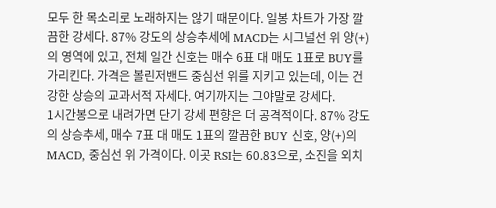모두 한 목소리로 노래하지는 않기 때문이다. 일봉 차트가 가장 깔끔한 강세다. 87% 강도의 상승추세에 MACD는 시그널선 위 양(+)의 영역에 있고, 전체 일간 신호는 매수 6표 대 매도 1표로 BUY를 가리킨다. 가격은 볼린저밴드 중심선 위를 지키고 있는데, 이는 건강한 상승의 교과서적 자세다. 여기까지는 그야말로 강세다.
1시간봉으로 내려가면 단기 강세 편향은 더 공격적이다. 87% 강도의 상승추세, 매수 7표 대 매도 1표의 깔끔한 BUY 신호, 양(+)의 MACD, 중심선 위 가격이다. 이곳 RSI는 60.83으로, 소진을 외치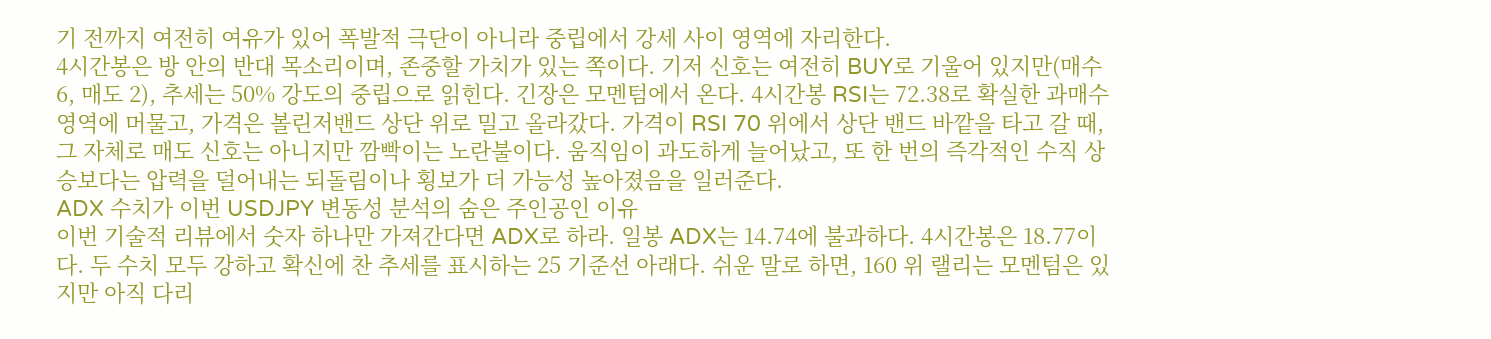기 전까지 여전히 여유가 있어 폭발적 극단이 아니라 중립에서 강세 사이 영역에 자리한다.
4시간봉은 방 안의 반대 목소리이며, 존중할 가치가 있는 쪽이다. 기저 신호는 여전히 BUY로 기울어 있지만(매수 6, 매도 2), 추세는 50% 강도의 중립으로 읽힌다. 긴장은 모멘텀에서 온다. 4시간봉 RSI는 72.38로 확실한 과매수 영역에 머물고, 가격은 볼린저밴드 상단 위로 밀고 올라갔다. 가격이 RSI 70 위에서 상단 밴드 바깥을 타고 갈 때, 그 자체로 매도 신호는 아니지만 깜빡이는 노란불이다. 움직임이 과도하게 늘어났고, 또 한 번의 즉각적인 수직 상승보다는 압력을 덜어내는 되돌림이나 횡보가 더 가능성 높아졌음을 일러준다.
ADX 수치가 이번 USDJPY 변동성 분석의 숨은 주인공인 이유
이번 기술적 리뷰에서 숫자 하나만 가져간다면 ADX로 하라. 일봉 ADX는 14.74에 불과하다. 4시간봉은 18.77이다. 두 수치 모두 강하고 확신에 찬 추세를 표시하는 25 기준선 아래다. 쉬운 말로 하면, 160 위 랠리는 모멘텀은 있지만 아직 다리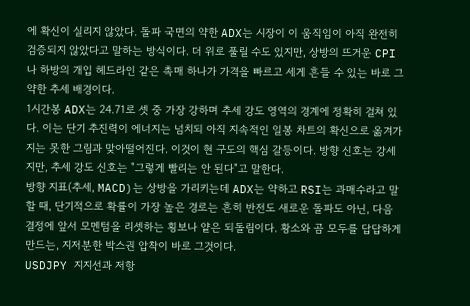에 확신이 실리지 않았다. 돌파 국면의 약한 ADX는 시장이 이 움직임이 아직 완전히 검증되지 않았다고 말하는 방식이다. 더 위로 풀릴 수도 있지만, 상방의 뜨거운 CPI나 하방의 개입 헤드라인 같은 촉매 하나가 가격을 빠르고 세게 흔들 수 있는 바로 그 약한 추세 배경이다.
1시간봉 ADX는 24.71로 셋 중 가장 강하며 추세 강도 영역의 경계에 정확히 걸쳐 있다. 이는 단기 추진력이 에너지는 넘치되 아직 지속적인 일봉 차트의 확신으로 옮겨가지는 못한 그림과 맞아떨어진다. 이것이 현 구도의 핵심 갈등이다. 방향 신호는 강세지만, 추세 강도 신호는 "그렇게 빨리는 안 된다"고 말한다.
방향 지표(추세, MACD)는 상방을 가리키는데 ADX는 약하고 RSI는 과매수라고 말할 때, 단기적으로 확률이 가장 높은 경로는 흔히 반전도 새로운 돌파도 아닌, 다음 결정에 앞서 모멘텀을 리셋하는 횡보나 얕은 되돌림이다. 황소와 곰 모두를 답답하게 만드는, 지저분한 박스권 압착이 바로 그것이다.
USDJPY 지지선과 저항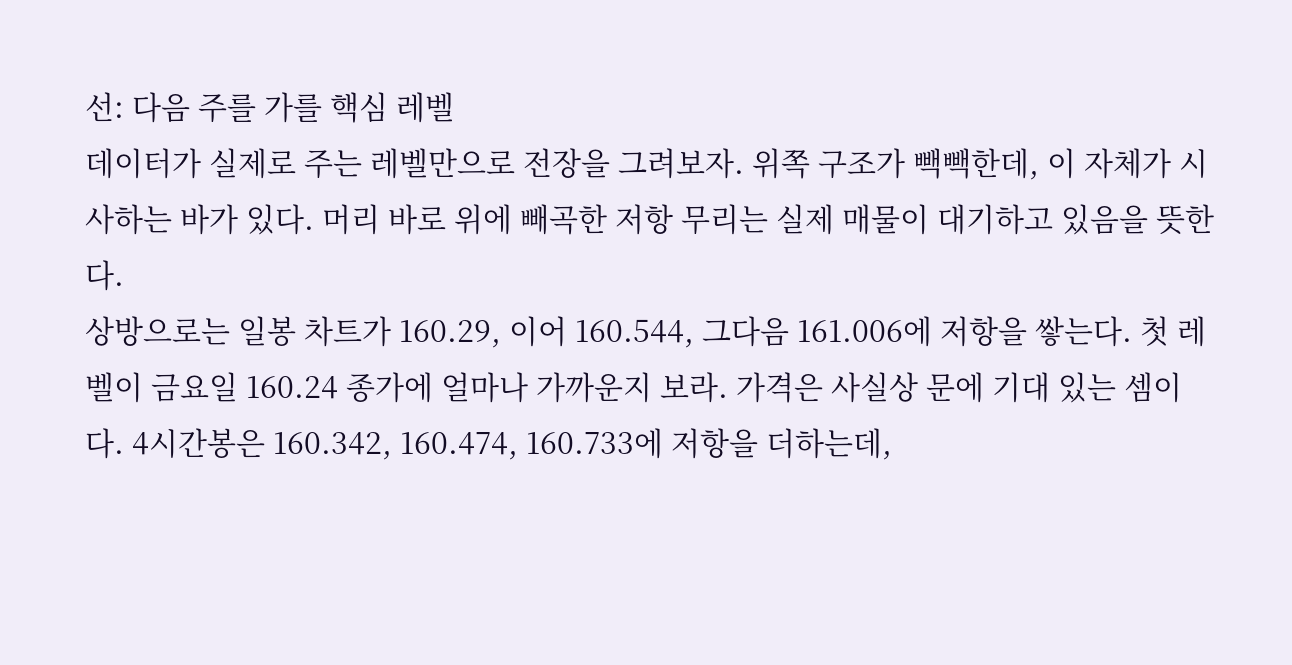선: 다음 주를 가를 핵심 레벨
데이터가 실제로 주는 레벨만으로 전장을 그려보자. 위쪽 구조가 빽빽한데, 이 자체가 시사하는 바가 있다. 머리 바로 위에 빼곡한 저항 무리는 실제 매물이 대기하고 있음을 뜻한다.
상방으로는 일봉 차트가 160.29, 이어 160.544, 그다음 161.006에 저항을 쌓는다. 첫 레벨이 금요일 160.24 종가에 얼마나 가까운지 보라. 가격은 사실상 문에 기대 있는 셈이다. 4시간봉은 160.342, 160.474, 160.733에 저항을 더하는데,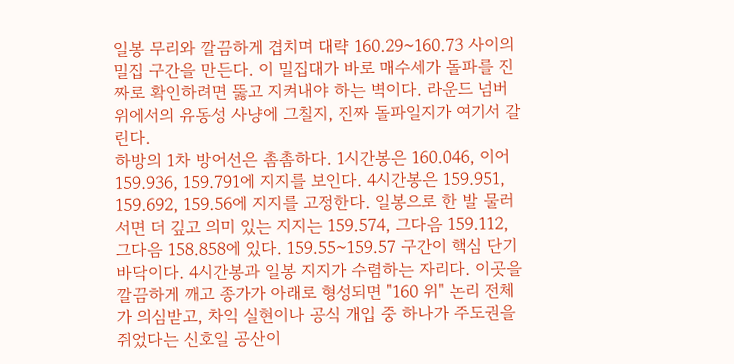일봉 무리와 깔끔하게 겹치며 대략 160.29~160.73 사이의 밀집 구간을 만든다. 이 밀집대가 바로 매수세가 돌파를 진짜로 확인하려면 뚫고 지켜내야 하는 벽이다. 라운드 넘버 위에서의 유동성 사냥에 그칠지, 진짜 돌파일지가 여기서 갈린다.
하방의 1차 방어선은 촘촘하다. 1시간봉은 160.046, 이어 159.936, 159.791에 지지를 보인다. 4시간봉은 159.951, 159.692, 159.56에 지지를 고정한다. 일봉으로 한 발 물러서면 더 깊고 의미 있는 지지는 159.574, 그다음 159.112, 그다음 158.858에 있다. 159.55~159.57 구간이 핵심 단기 바닥이다. 4시간봉과 일봉 지지가 수렴하는 자리다. 이곳을 깔끔하게 깨고 종가가 아래로 형성되면 "160 위" 논리 전체가 의심받고, 차익 실현이나 공식 개입 중 하나가 주도권을 쥐었다는 신호일 공산이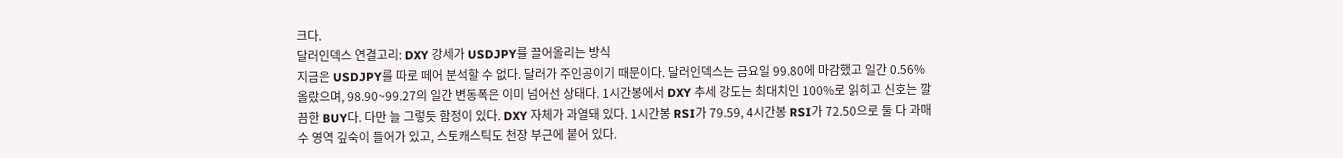크다.
달러인덱스 연결고리: DXY 강세가 USDJPY를 끌어올리는 방식
지금은 USDJPY를 따로 떼어 분석할 수 없다. 달러가 주인공이기 때문이다. 달러인덱스는 금요일 99.80에 마감했고 일간 0.56% 올랐으며, 98.90~99.27의 일간 변동폭은 이미 넘어선 상태다. 1시간봉에서 DXY 추세 강도는 최대치인 100%로 읽히고 신호는 깔끔한 BUY다. 다만 늘 그렇듯 함정이 있다. DXY 자체가 과열돼 있다. 1시간봉 RSI가 79.59, 4시간봉 RSI가 72.50으로 둘 다 과매수 영역 깊숙이 들어가 있고, 스토캐스틱도 천장 부근에 붙어 있다.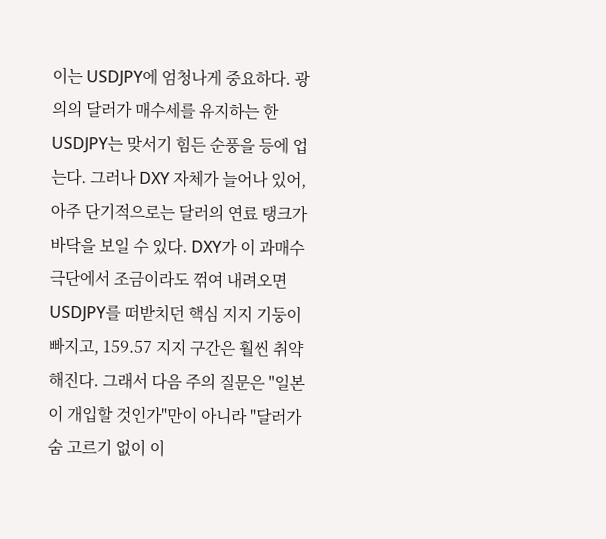이는 USDJPY에 엄청나게 중요하다. 광의의 달러가 매수세를 유지하는 한 USDJPY는 맞서기 힘든 순풍을 등에 업는다. 그러나 DXY 자체가 늘어나 있어, 아주 단기적으로는 달러의 연료 탱크가 바닥을 보일 수 있다. DXY가 이 과매수 극단에서 조금이라도 꺾여 내려오면 USDJPY를 떠받치던 핵심 지지 기둥이 빠지고, 159.57 지지 구간은 훨씬 취약해진다. 그래서 다음 주의 질문은 "일본이 개입할 것인가"만이 아니라 "달러가 숨 고르기 없이 이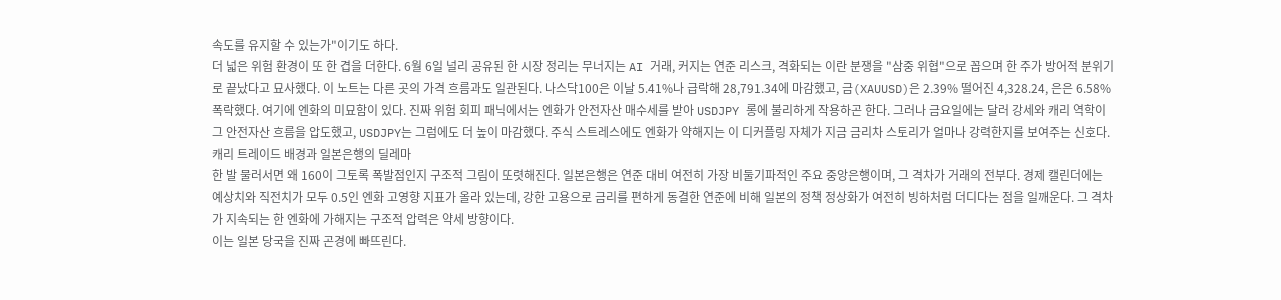속도를 유지할 수 있는가"이기도 하다.
더 넓은 위험 환경이 또 한 겹을 더한다. 6월 6일 널리 공유된 한 시장 정리는 무너지는 AI 거래, 커지는 연준 리스크, 격화되는 이란 분쟁을 "삼중 위협"으로 꼽으며 한 주가 방어적 분위기로 끝났다고 묘사했다. 이 노트는 다른 곳의 가격 흐름과도 일관된다. 나스닥100은 이날 5.41%나 급락해 28,791.34에 마감했고, 금(XAUUSD)은 2.39% 떨어진 4,328.24, 은은 6.58% 폭락했다. 여기에 엔화의 미묘함이 있다. 진짜 위험 회피 패닉에서는 엔화가 안전자산 매수세를 받아 USDJPY 롱에 불리하게 작용하곤 한다. 그러나 금요일에는 달러 강세와 캐리 역학이 그 안전자산 흐름을 압도했고, USDJPY는 그럼에도 더 높이 마감했다. 주식 스트레스에도 엔화가 약해지는 이 디커플링 자체가 지금 금리차 스토리가 얼마나 강력한지를 보여주는 신호다.
캐리 트레이드 배경과 일본은행의 딜레마
한 발 물러서면 왜 160이 그토록 폭발점인지 구조적 그림이 또렷해진다. 일본은행은 연준 대비 여전히 가장 비둘기파적인 주요 중앙은행이며, 그 격차가 거래의 전부다. 경제 캘린더에는 예상치와 직전치가 모두 0.5인 엔화 고영향 지표가 올라 있는데, 강한 고용으로 금리를 편하게 동결한 연준에 비해 일본의 정책 정상화가 여전히 빙하처럼 더디다는 점을 일깨운다. 그 격차가 지속되는 한 엔화에 가해지는 구조적 압력은 약세 방향이다.
이는 일본 당국을 진짜 곤경에 빠뜨린다.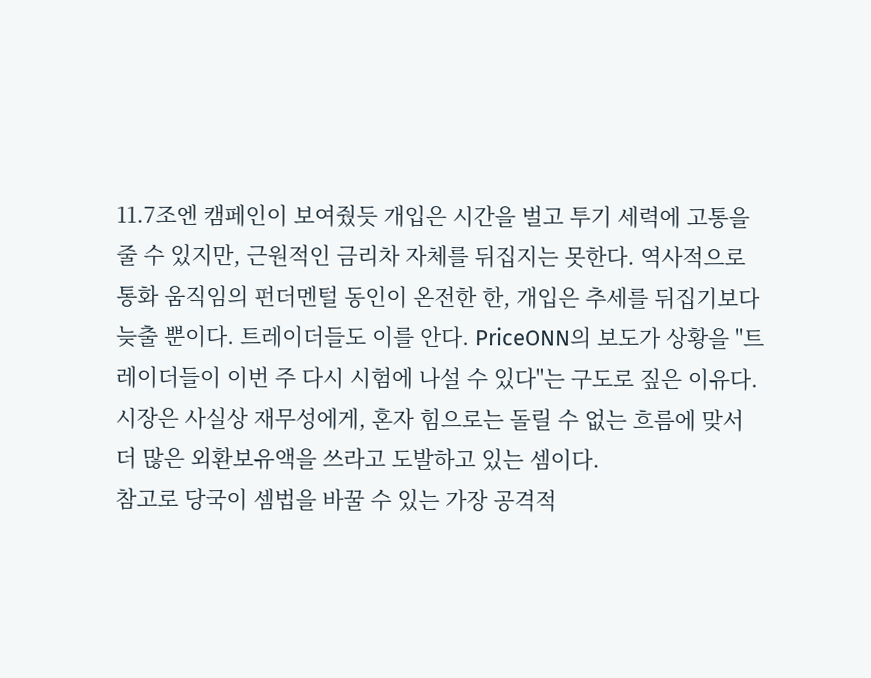11.7조엔 캠페인이 보여줬듯 개입은 시간을 벌고 투기 세력에 고통을 줄 수 있지만, 근원적인 금리차 자체를 뒤집지는 못한다. 역사적으로 통화 움직임의 펀더멘털 동인이 온전한 한, 개입은 추세를 뒤집기보다 늦출 뿐이다. 트레이더들도 이를 안다. PriceONN의 보도가 상황을 "트레이더들이 이번 주 다시 시험에 나설 수 있다"는 구도로 짚은 이유다. 시장은 사실상 재무성에게, 혼자 힘으로는 돌릴 수 없는 흐름에 맞서 더 많은 외환보유액을 쓰라고 도발하고 있는 셈이다.
참고로 당국이 셈법을 바꿀 수 있는 가장 공격적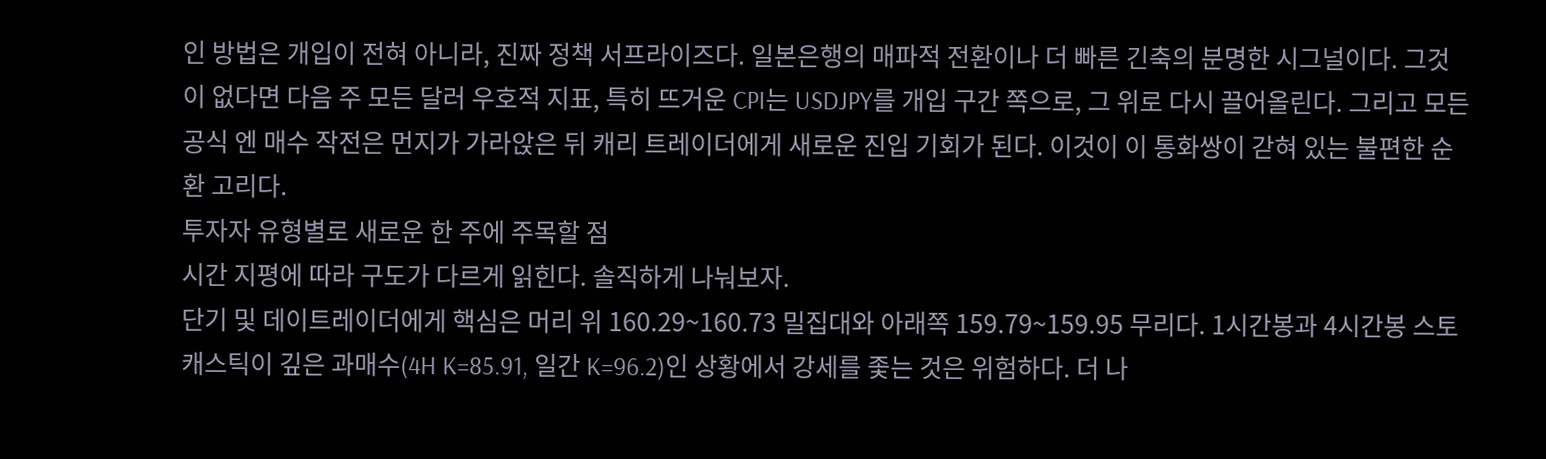인 방법은 개입이 전혀 아니라, 진짜 정책 서프라이즈다. 일본은행의 매파적 전환이나 더 빠른 긴축의 분명한 시그널이다. 그것이 없다면 다음 주 모든 달러 우호적 지표, 특히 뜨거운 CPI는 USDJPY를 개입 구간 쪽으로, 그 위로 다시 끌어올린다. 그리고 모든 공식 엔 매수 작전은 먼지가 가라앉은 뒤 캐리 트레이더에게 새로운 진입 기회가 된다. 이것이 이 통화쌍이 갇혀 있는 불편한 순환 고리다.
투자자 유형별로 새로운 한 주에 주목할 점
시간 지평에 따라 구도가 다르게 읽힌다. 솔직하게 나눠보자.
단기 및 데이트레이더에게 핵심은 머리 위 160.29~160.73 밀집대와 아래쪽 159.79~159.95 무리다. 1시간봉과 4시간봉 스토캐스틱이 깊은 과매수(4H K=85.91, 일간 K=96.2)인 상황에서 강세를 좇는 것은 위험하다. 더 나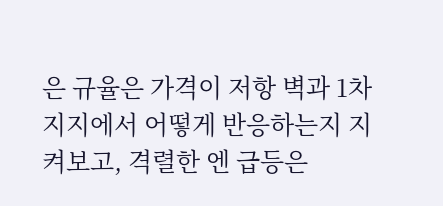은 규율은 가격이 저항 벽과 1차 지지에서 어떻게 반응하는지 지켜보고, 격렬한 엔 급등은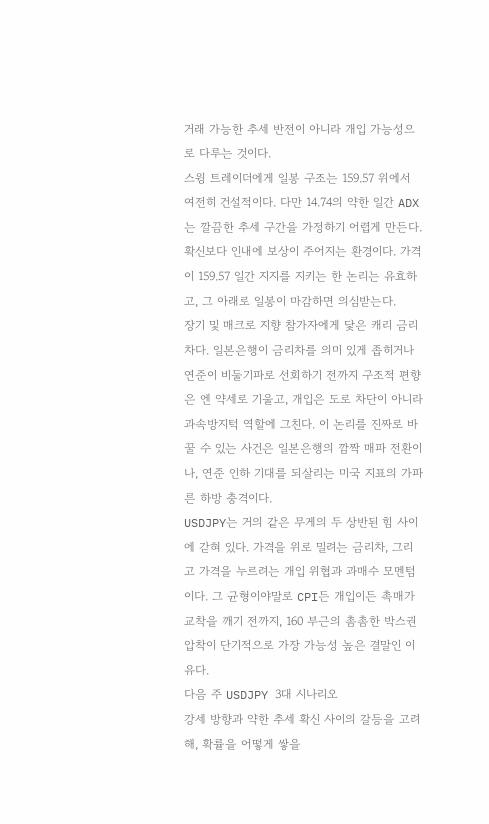거래 가능한 추세 반전이 아니라 개입 가능성으로 다루는 것이다.
스윙 트레이더에게 일봉 구조는 159.57 위에서 여전히 건설적이다. 다만 14.74의 약한 일간 ADX는 깔끔한 추세 구간을 가정하기 어렵게 만든다. 확신보다 인내에 보상이 주어지는 환경이다. 가격이 159.57 일간 지지를 지키는 한 논리는 유효하고, 그 아래로 일봉이 마감하면 의심받는다.
장기 및 매크로 지향 참가자에게 닻은 캐리 금리차다. 일본은행이 금리차를 의미 있게 좁히거나 연준이 비둘기파로 선회하기 전까지 구조적 편향은 엔 약세로 기울고, 개입은 도로 차단이 아니라 과속방지턱 역할에 그친다. 이 논리를 진짜로 바꿀 수 있는 사건은 일본은행의 깜짝 매파 전환이나, 연준 인하 기대를 되살리는 미국 지표의 가파른 하방 충격이다.
USDJPY는 거의 같은 무게의 두 상반된 힘 사이에 갇혀 있다. 가격을 위로 밀려는 금리차, 그리고 가격을 누르려는 개입 위협과 과매수 모멘텀이다. 그 균형이야말로 CPI든 개입이든 촉매가 교착을 깨기 전까지, 160 부근의 촘촘한 박스권 압착이 단기적으로 가장 가능성 높은 결말인 이유다.
다음 주 USDJPY 3대 시나리오
강세 방향과 약한 추세 확신 사이의 갈등을 고려해, 확률을 어떻게 쌓을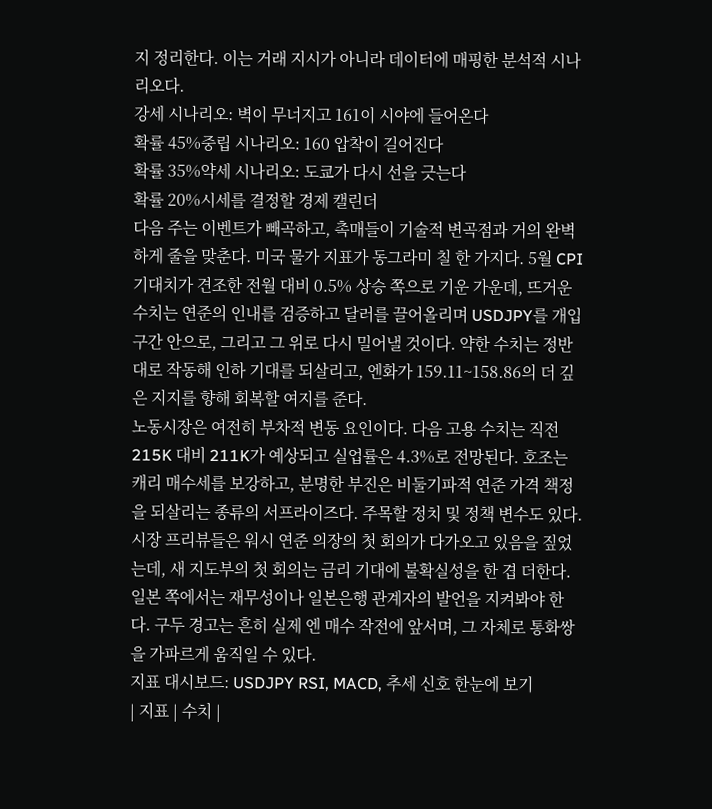지 정리한다. 이는 거래 지시가 아니라 데이터에 매핑한 분석적 시나리오다.
강세 시나리오: 벽이 무너지고 161이 시야에 들어온다
확률 45%중립 시나리오: 160 압착이 길어진다
확률 35%약세 시나리오: 도쿄가 다시 선을 긋는다
확률 20%시세를 결정할 경제 캘린더
다음 주는 이벤트가 빼곡하고, 촉매들이 기술적 변곡점과 거의 완벽하게 줄을 맞춘다. 미국 물가 지표가 동그라미 칠 한 가지다. 5월 CPI 기대치가 견조한 전월 대비 0.5% 상승 쪽으로 기운 가운데, 뜨거운 수치는 연준의 인내를 검증하고 달러를 끌어올리며 USDJPY를 개입 구간 안으로, 그리고 그 위로 다시 밀어낼 것이다. 약한 수치는 정반대로 작동해 인하 기대를 되살리고, 엔화가 159.11~158.86의 더 깊은 지지를 향해 회복할 여지를 준다.
노동시장은 여전히 부차적 변동 요인이다. 다음 고용 수치는 직전 215K 대비 211K가 예상되고 실업률은 4.3%로 전망된다. 호조는 캐리 매수세를 보강하고, 분명한 부진은 비둘기파적 연준 가격 책정을 되살리는 종류의 서프라이즈다. 주목할 정치 및 정책 변수도 있다. 시장 프리뷰들은 워시 연준 의장의 첫 회의가 다가오고 있음을 짚었는데, 새 지도부의 첫 회의는 금리 기대에 불확실성을 한 겹 더한다. 일본 쪽에서는 재무성이나 일본은행 관계자의 발언을 지켜봐야 한다. 구두 경고는 흔히 실제 엔 매수 작전에 앞서며, 그 자체로 통화쌍을 가파르게 움직일 수 있다.
지표 대시보드: USDJPY RSI, MACD, 추세 신호 한눈에 보기
| 지표 | 수치 |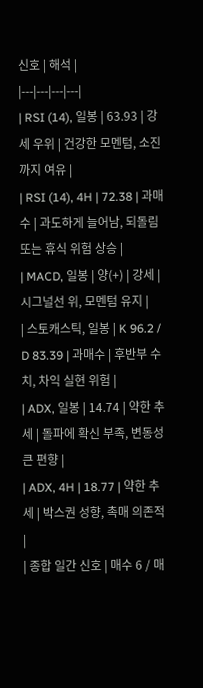신호 | 해석 |
|---|---|---|---|
| RSI (14), 일봉 | 63.93 | 강세 우위 | 건강한 모멘텀, 소진까지 여유 |
| RSI (14), 4H | 72.38 | 과매수 | 과도하게 늘어남, 되돌림 또는 휴식 위험 상승 |
| MACD, 일봉 | 양(+) | 강세 | 시그널선 위, 모멘텀 유지 |
| 스토캐스틱, 일봉 | K 96.2 / D 83.39 | 과매수 | 후반부 수치, 차익 실현 위험 |
| ADX, 일봉 | 14.74 | 약한 추세 | 돌파에 확신 부족, 변동성 큰 편향 |
| ADX, 4H | 18.77 | 약한 추세 | 박스권 성향, 촉매 의존적 |
| 종합 일간 신호 | 매수 6 / 매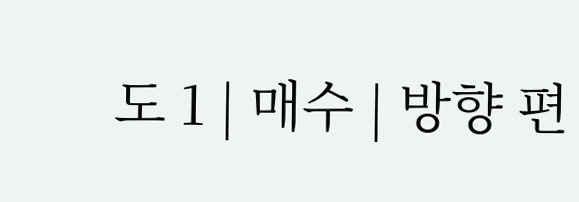도 1 | 매수 | 방향 편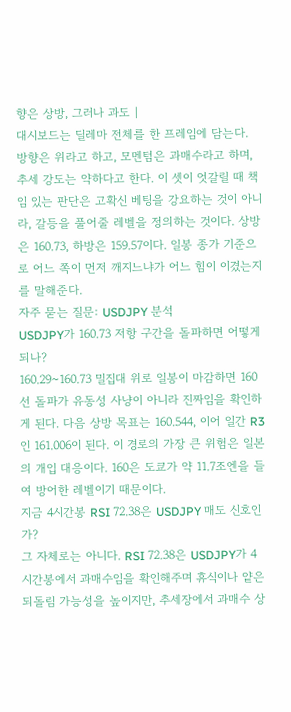향은 상방, 그러나 과도 |
대시보드는 딜레마 전체를 한 프레임에 담는다. 방향은 위라고 하고, 모멘텀은 과매수라고 하며, 추세 강도는 약하다고 한다. 이 셋이 엇갈릴 때 책임 있는 판단은 고확신 베팅을 강요하는 것이 아니라, 갈등을 풀어줄 레벨을 정의하는 것이다. 상방은 160.73, 하방은 159.57이다. 일봉 종가 기준으로 어느 쪽이 먼저 깨지느냐가 어느 힘이 이겼는지를 말해준다.
자주 묻는 질문: USDJPY 분석
USDJPY가 160.73 저항 구간을 돌파하면 어떻게 되나?
160.29~160.73 밀집대 위로 일봉이 마감하면 160 선 돌파가 유동성 사냥이 아니라 진짜임을 확인하게 된다. 다음 상방 목표는 160.544, 이어 일간 R3인 161.006이 된다. 이 경로의 가장 큰 위험은 일본의 개입 대응이다. 160은 도쿄가 약 11.7조엔을 들여 방어한 레벨이기 때문이다.
지금 4시간봉 RSI 72.38은 USDJPY 매도 신호인가?
그 자체로는 아니다. RSI 72.38은 USDJPY가 4시간봉에서 과매수임을 확인해주며 휴식이나 얕은 되돌림 가능성을 높이지만, 추세장에서 과매수 상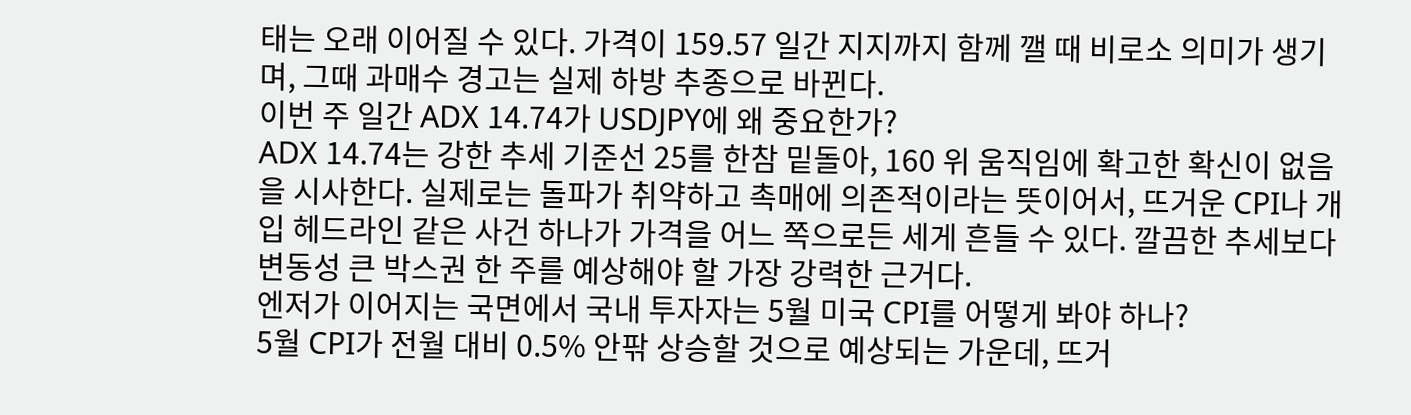태는 오래 이어질 수 있다. 가격이 159.57 일간 지지까지 함께 깰 때 비로소 의미가 생기며, 그때 과매수 경고는 실제 하방 추종으로 바뀐다.
이번 주 일간 ADX 14.74가 USDJPY에 왜 중요한가?
ADX 14.74는 강한 추세 기준선 25를 한참 밑돌아, 160 위 움직임에 확고한 확신이 없음을 시사한다. 실제로는 돌파가 취약하고 촉매에 의존적이라는 뜻이어서, 뜨거운 CPI나 개입 헤드라인 같은 사건 하나가 가격을 어느 쪽으로든 세게 흔들 수 있다. 깔끔한 추세보다 변동성 큰 박스권 한 주를 예상해야 할 가장 강력한 근거다.
엔저가 이어지는 국면에서 국내 투자자는 5월 미국 CPI를 어떻게 봐야 하나?
5월 CPI가 전월 대비 0.5% 안팎 상승할 것으로 예상되는 가운데, 뜨거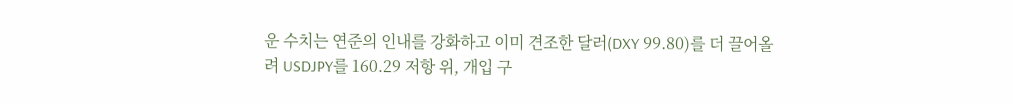운 수치는 연준의 인내를 강화하고 이미 견조한 달러(DXY 99.80)를 더 끌어올려 USDJPY를 160.29 저항 위, 개입 구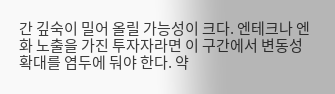간 깊숙이 밀어 올릴 가능성이 크다. 엔테크나 엔화 노출을 가진 투자자라면 이 구간에서 변동성 확대를 염두에 둬야 한다. 약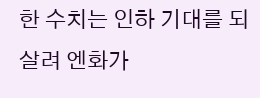한 수치는 인하 기대를 되살려 엔화가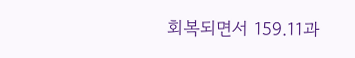회복되면서 159.11과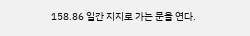158.86 일간 지지로 가는 문을 연다.